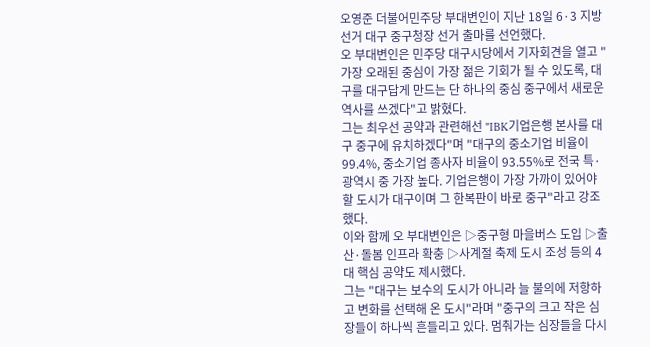오영준 더불어민주당 부대변인이 지난 18일 6·3 지방선거 대구 중구청장 선거 출마를 선언했다.
오 부대변인은 민주당 대구시당에서 기자회견을 열고 "가장 오래된 중심이 가장 젊은 기회가 될 수 있도록, 대구를 대구답게 만드는 단 하나의 중심 중구에서 새로운 역사를 쓰겠다"고 밝혔다.
그는 최우선 공약과 관련해선 "IBK기업은행 본사를 대구 중구에 유치하겠다"며 "대구의 중소기업 비율이 99.4%, 중소기업 종사자 비율이 93.55%로 전국 특·광역시 중 가장 높다. 기업은행이 가장 가까이 있어야 할 도시가 대구이며 그 한복판이 바로 중구"라고 강조했다.
이와 함께 오 부대변인은 ▷중구형 마을버스 도입 ▷출산·돌봄 인프라 확충 ▷사계절 축제 도시 조성 등의 4대 핵심 공약도 제시했다.
그는 "대구는 보수의 도시가 아니라 늘 불의에 저항하고 변화를 선택해 온 도시"라며 "중구의 크고 작은 심장들이 하나씩 흔들리고 있다. 멈춰가는 심장들을 다시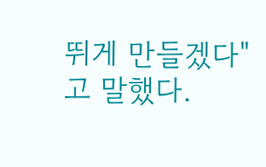뛰게 만들겠다"고 말했다.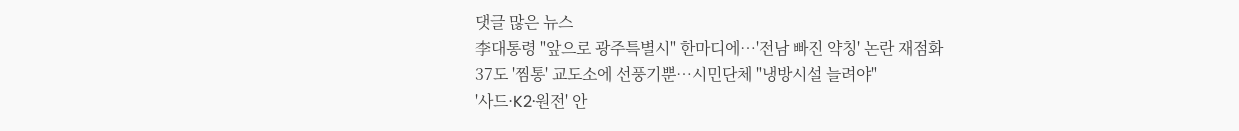댓글 많은 뉴스
李대통령 "앞으로 광주특별시" 한마디에…'전남 빠진 약칭' 논란 재점화
37도 '찜통' 교도소에 선풍기뿐…시민단체 "냉방시설 늘려야"
'사드·K2·원전' 안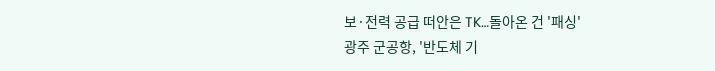보·전력 공급 떠안은 TK…돌아온 건 '패싱'
광주 군공항, '반도체 기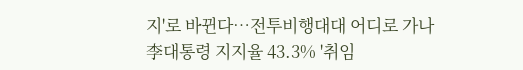지'로 바뀐다…전투비행대대 어디로 가나
李대통령 지지율 43.3% '취임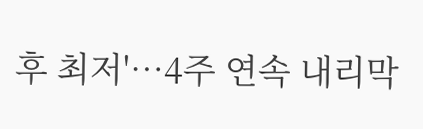후 최저'…4주 연속 내리막